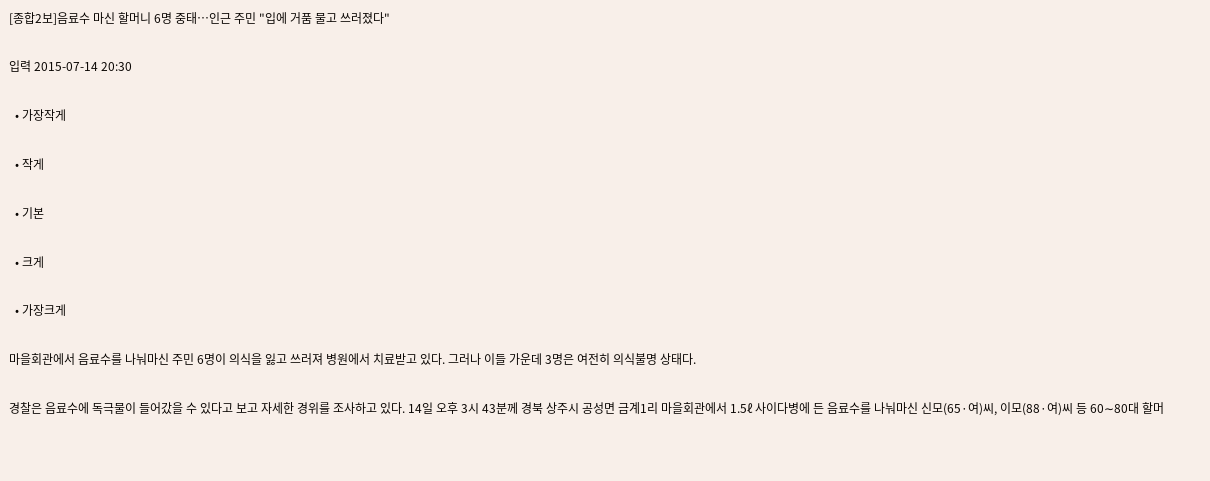[종합2보]음료수 마신 할머니 6명 중태…인근 주민 "입에 거품 물고 쓰러졌다"

입력 2015-07-14 20:30

  • 가장작게

  • 작게

  • 기본

  • 크게

  • 가장크게

마을회관에서 음료수를 나눠마신 주민 6명이 의식을 잃고 쓰러져 병원에서 치료받고 있다. 그러나 이들 가운데 3명은 여전히 의식불명 상태다.

경찰은 음료수에 독극물이 들어갔을 수 있다고 보고 자세한 경위를 조사하고 있다. 14일 오후 3시 43분께 경북 상주시 공성면 금계1리 마을회관에서 1.5ℓ 사이다병에 든 음료수를 나눠마신 신모(65·여)씨, 이모(88·여)씨 등 60∼80대 할머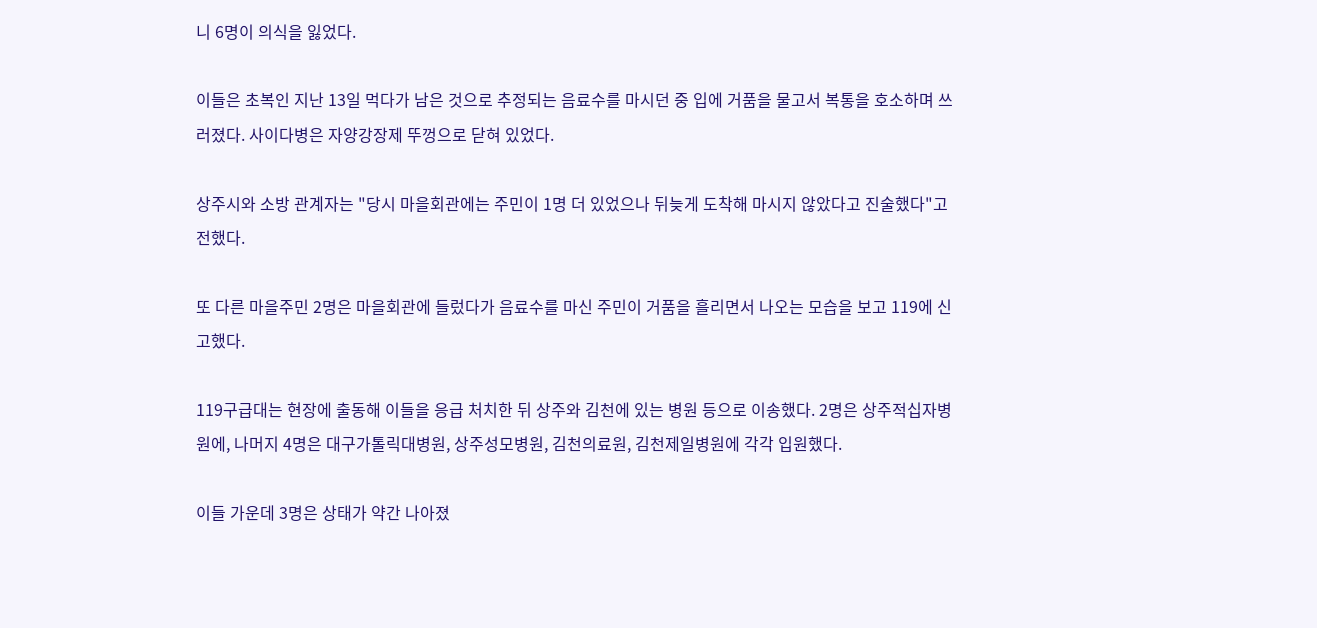니 6명이 의식을 잃었다.

이들은 초복인 지난 13일 먹다가 남은 것으로 추정되는 음료수를 마시던 중 입에 거품을 물고서 복통을 호소하며 쓰러졌다. 사이다병은 자양강장제 뚜껑으로 닫혀 있었다.

상주시와 소방 관계자는 "당시 마을회관에는 주민이 1명 더 있었으나 뒤늦게 도착해 마시지 않았다고 진술했다"고 전했다.

또 다른 마을주민 2명은 마을회관에 들렀다가 음료수를 마신 주민이 거품을 흘리면서 나오는 모습을 보고 119에 신고했다.

119구급대는 현장에 출동해 이들을 응급 처치한 뒤 상주와 김천에 있는 병원 등으로 이송했다. 2명은 상주적십자병원에, 나머지 4명은 대구가톨릭대병원, 상주성모병원, 김천의료원, 김천제일병원에 각각 입원했다.

이들 가운데 3명은 상태가 약간 나아졌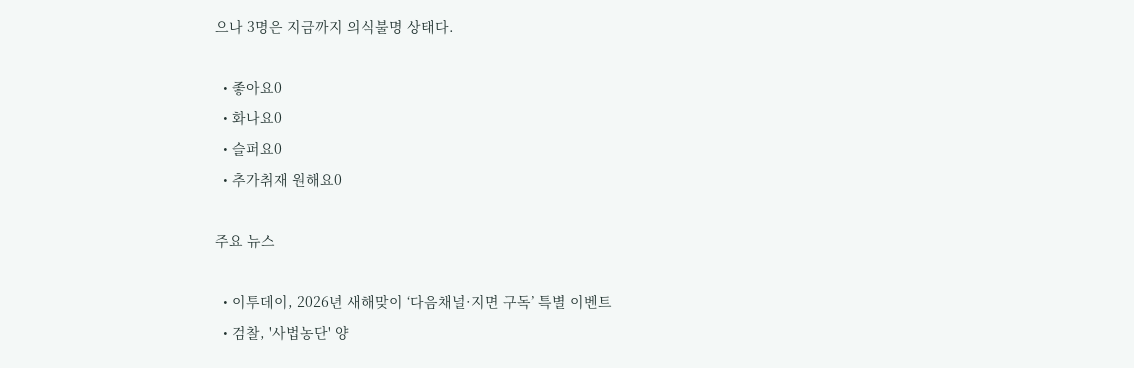으나 3명은 지금까지 의식불명 상태다.

  • 좋아요0
  • 화나요0
  • 슬퍼요0
  • 추가취재 원해요0

주요 뉴스

  • 이투데이, 2026년 새해맞이 ‘다음채널·지면 구독’ 특별 이벤트
  • 검찰, '사법농단' 양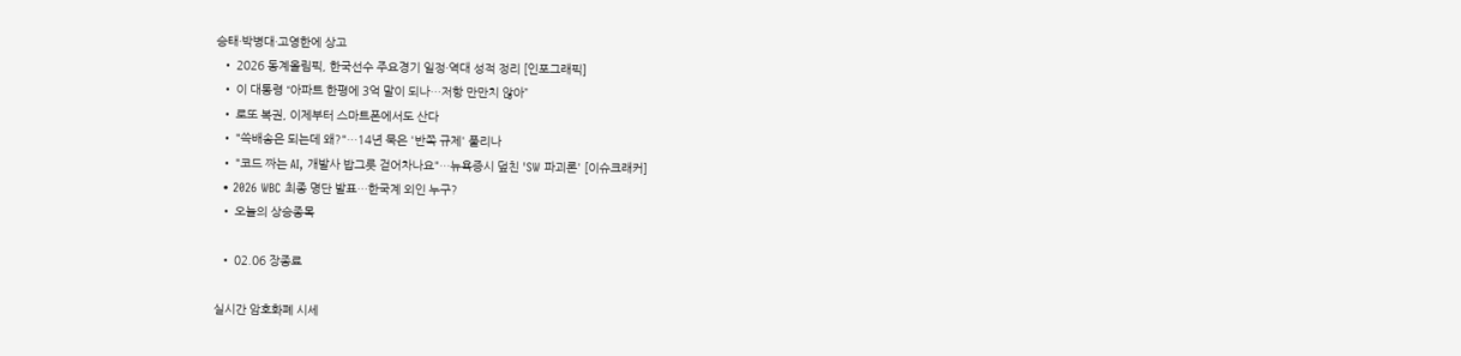승태·박병대·고영한에 상고
  • 2026 동계올림픽, 한국선수 주요경기 일정·역대 성적 정리 [인포그래픽]
  • 이 대통령 “아파트 한평에 3억 말이 되나…저항 만만치 않아”
  • 로또 복권, 이제부터 스마트폰에서도 산다
  • "쓱배송은 되는데 왜?"…14년 묵은 '반쪽 규제' 풀리나
  • "코드 짜는 AI, 개발사 밥그릇 걷어차나요"…뉴욕증시 덮친 'SW 파괴론' [이슈크래커]
  • 2026 WBC 최종 명단 발표…한국계 외인 누구?
  • 오늘의 상승종목

  • 02.06 장종료

실시간 암호화폐 시세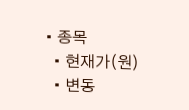• 종목
  • 현재가(원)
  • 변동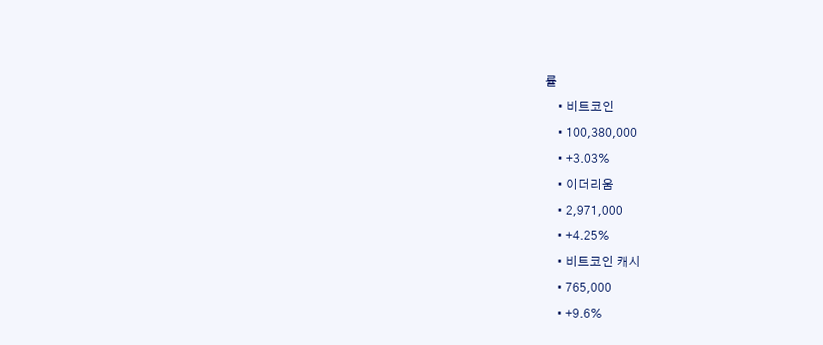률
    • 비트코인
    • 100,380,000
    • +3.03%
    • 이더리움
    • 2,971,000
    • +4.25%
    • 비트코인 캐시
    • 765,000
    • +9.6%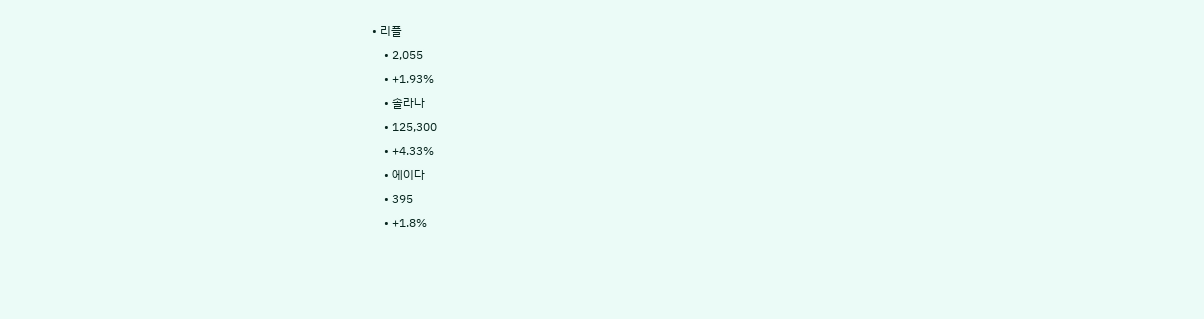• 리플
    • 2,055
    • +1.93%
    • 솔라나
    • 125,300
    • +4.33%
    • 에이다
    • 395
    • +1.8%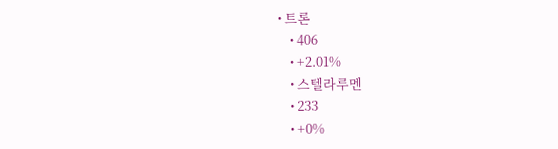• 트론
    • 406
    • +2.01%
    • 스텔라루멘
    • 233
    • +0%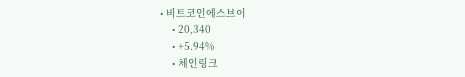• 비트코인에스브이
    • 20,340
    • +5.94%
    • 체인링크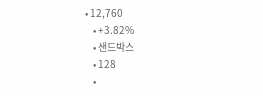• 12,760
    • +3.82%
    • 샌드박스
    • 128
    •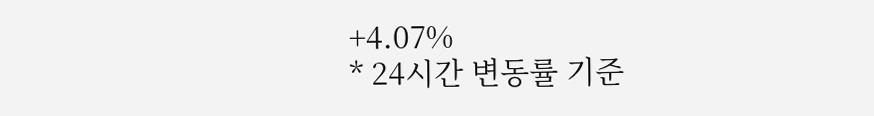+4.07%
* 24시간 변동률 기준